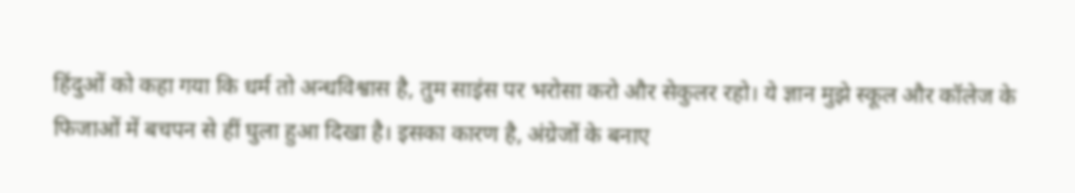हिंदुओं को कहा गया कि धर्म तो अन्धविश्वास है, तुम साइंस पर भरोसा करो और सेकुलर रहो। ये ज्ञान मुझे स्कूल और कॉलेज के फिजाओं में बचपन से हीं घुला हुआ दिखा है। इसका कारण है, अंग्रेजों के बनाए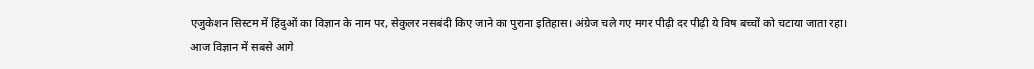एजुकेशन सिस्टम में हिंदुओं का विज्ञान के नाम पर, सेकुलर नसबंदी किए जाने का पुराना इतिहास। अंग्रेज चले गए मगर पीढ़ी दर पीढ़ी ये विष बच्चों को चटाया जाता रहा।
आज विज्ञान में सबसे आगे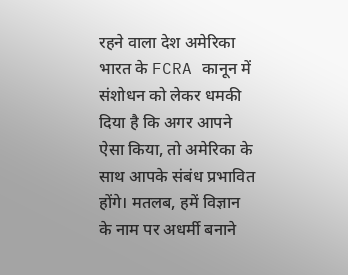रहने वाला देश अमेरिका भारत के FCRA कानून में संशोधन को लेकर धमकी दिया है कि अगर आपने ऐसा किया, तो अमेरिका के साथ आपके संबंध प्रभावित होंगे। मतलब, हमें विज्ञान के नाम पर अधर्मी बनाने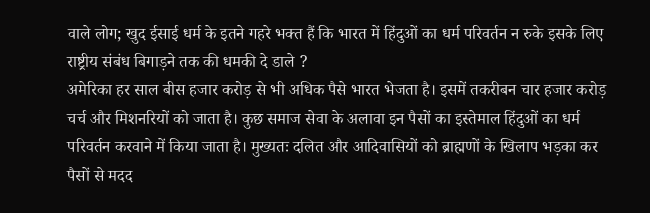वाले लोग; खुद ईसाई धर्म के इतने गहरे भक्त हैं कि भारत में हिंदुओं का धर्म परिवर्तन न रुके इसके लिए राष्ट्रीय संबंध बिगाड़ने तक की धमकी दे डाले ?
अमेरिका हर साल बीस हजार करोड़ से भी अधिक पैसे भारत भेजता है। इसमें तकरीबन चार हजार करोड़ चर्च और मिशनरियों को जाता है। कुछ समाज सेवा के अलावा इन पैसों का इस्तेमाल हिंदुओं का धर्म परिवर्तन करवाने में किया जाता है। मुख्यतः दलित और आदिवासियों को ब्राह्मणों के खिलाप भड़का कर पैसों से मदद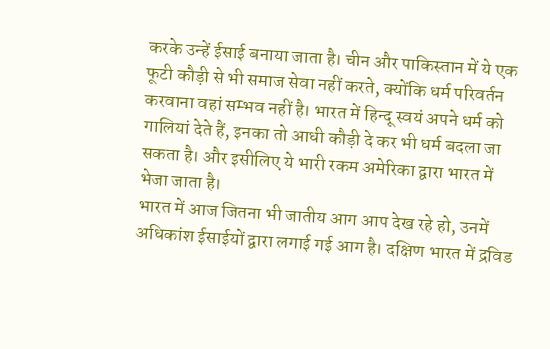करके उन्हें ईसाई बनाया जाता है। चीन और पाकिस्तान में ये एक फूटी कौड़ी से भी समाज सेवा नहीं करते, क्योंकि धर्म परिवर्तन करवाना वहां सम्भव नहीं है। भारत में हिन्दू स्वयं अपने धर्म को गालियां देते हैं, इनका तो आधी कौड़ी दे कर भी धर्म बदला जा सकता है। और इसीलिए ये भारी रकम अमेरिका द्वारा भारत में भेजा जाता है।
भारत में आज जितना भी जातीय आग आप देख रहे हो, उनमें अधिकांश ईसाईयों द्वारा लगाई गई आग है। दक्षिण भारत में द्रविड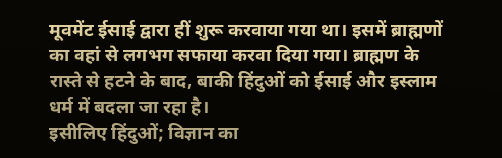मूवमेंट ईसाई द्वारा हीं शुरू करवाया गया था। इसमें ब्राह्मणों का वहां से लगभग सफाया करवा दिया गया। ब्राह्मण के रास्ते से हटने के बाद, बाकी हिंदुओं को ईसाई और इस्लाम धर्म में बदला जा रहा है।
इसीलिए हिंदुओं; विज्ञान का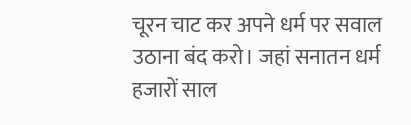चूरन चाट कर अपने धर्म पर सवाल उठाना बंद करो। जहां सनातन धर्म हजारों साल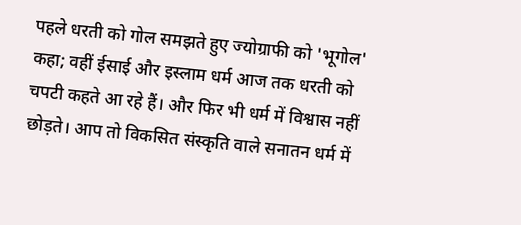पहले धरती को गोल समझते हुए ज्योग्राफी को 'भूगोल' कहा; वहीं ईसाई और इस्लाम धर्म आज तक धरती को चपटी कहते आ रहे हैं। और फिर भी धर्म में विश्वास नहीं छोड़ते। आप तो विकसित संस्कृति वाले सनातन धर्म में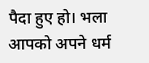पैदा हुए हो। भला आपको अपने धर्म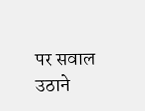पर सवाल उठाने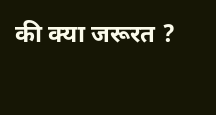की क्या जरूरत ?